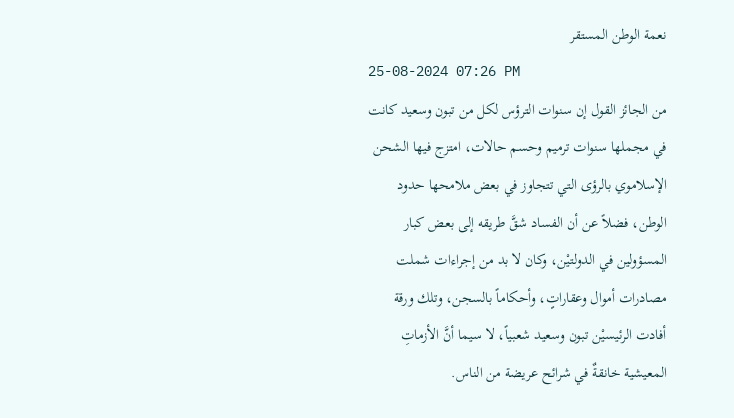نعمة الوطن المستقر
25-08-2024 07:26 PM
من الجائز القول إن سنوات الترؤس لكل من تبون وسعيد كانت في مجملها سنوات ترميم وحسم حالات، امتزج فيها الشحن الإسلاموي بالرؤى التي تتجاوز في بعض ملامحها حدود الوطن، فضلاً عن أن الفساد شقَّ طريقه إلى بعض كبار المسؤولين في الدولتيْن، وكان لا بد من إجراءات شملت مصادرات أموال وعقاراتٍ، وأحكاماً بالسجن، وتلك ورقة أفادت الرئيسيْن تبون وسعيد شعبياً، لا سيما أنَّ الأزماتِ المعيشية خانقةٌ في شرائح عريضة من الناس.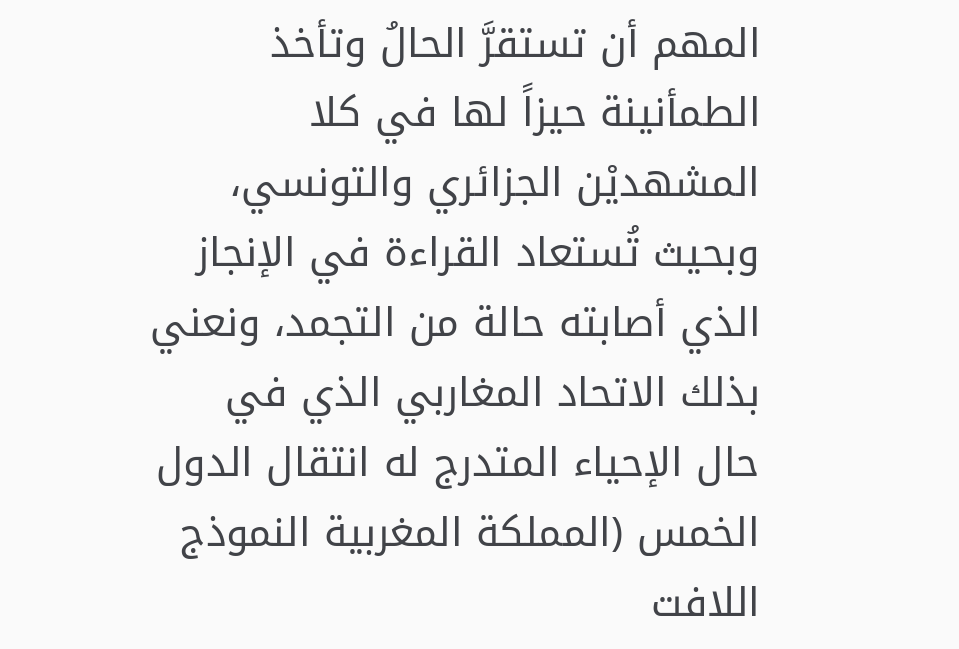المهم أن تستقرَّ الحالُ وتأخذ الطمأنينة حيزاً لها في كلا المشهديْن الجزائري والتونسي، وبحيث تُستعاد القراءة في الإنجاز الذي أصابته حالة من التجمد، ونعني بذلك الاتحاد المغاربي الذي في حال الإحياء المتدرج له انتقال الدول الخمس (المملكة المغربية النموذج اللافت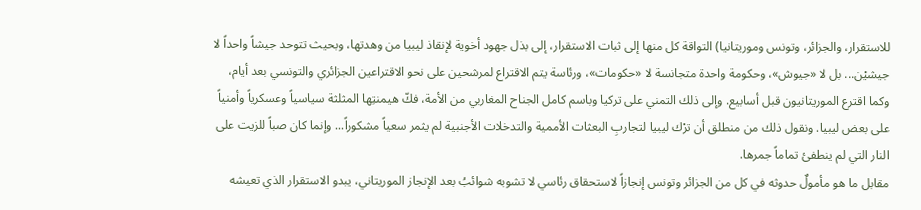للاستقرار، والجزائر، وتونس وموريتانيا) التواقة كل منها إلى ثبات الاستقرار، إلى بذل جهود أخوية لإنقاذ ليبيا من وهدتها، وبحيث تتوحد جيشاً واحداً لا جيشيْن... بل لا «جيوش»، وحكومة واحدة متجانسة لا «حكومات»، ورئاسة يتم الاقتراع لمرشحين على نحو الاقتراعين الجزائري والتونسي بعد أيام، وكما اقترع الموريتانيون قبل أسابيع. وإلى ذلك التمني على تركيا وباسم كامل الجناح المغاربي من الأمة، فكّ هيمنتِها المثلثة سياسياً وعسكرياً وأمنياً على بعض ليبيا. ونقول ذلك من منطلق أن ترْك ليبيا لتجاربِ البعثات الأممية والتدخلات الأجنبية لم يثمر سعياً مشكوراً... وإنما كان صباً للزيت على النار التي لم ينطفئ تماماً جمرها.
مقابل ما هو مأمولٌ حدوثه في كل من الجزائر وتونس إنجازاً لاستحقاق رئاسي لا تشوبه شوائبُ بعد الإنجاز الموريتاني، يبدو الاستقرار الذي تعيشه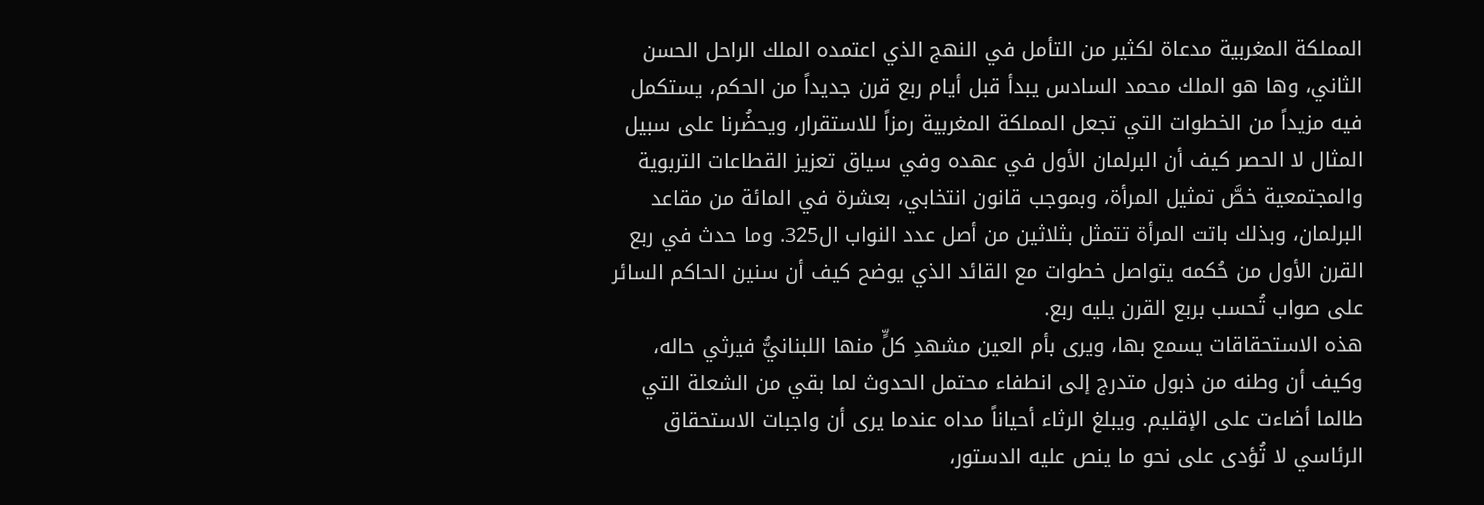المملكة المغربية مدعاة لكثير من التأمل في النهج الذي اعتمده الملك الراحل الحسن الثاني، وها هو الملك محمد السادس يبدأ قبل أيام ربع قرن جديداً من الحكم، يستكمل فيه مزيداً من الخطوات التي تجعل المملكة المغربية رمزاً للاستقرار، ويحضُرنا على سبيل المثال لا الحصر كيف أن البرلمان الأول في عهده وفي سياق تعزيز القطاعات التربوية والمجتمعية خصَّ تمثيل المرأة، وبموجب قانون انتخابي، بعشرة في المائة من مقاعد البرلمان، وبذلك باتت المرأة تتمثل بثلاثين من أصل عدد النواب ال325. وما حدث في ربع القرن الأول من حُكمه يتواصل خطوات مع القائد الذي يوضح كيف أن سنين الحاكم السائر على صواب تُحسب بربع القرن يليه ربع.
هذه الاستحقاقات يسمع بها، ويرى بأم العين مشهدِ كلٍّ منها اللبنانيُّ فيرثي حاله، وكيف أن وطنه من ذبول متدرج إلى انطفاء محتمل الحدوث لما بقي من الشعلة التي طالما أضاءت على الإقليم. ويبلغ الرثاء أحياناً مداه عندما يرى أن واجبات الاستحقاق الرئاسي لا تُؤدى على نحو ما ينص عليه الدستور،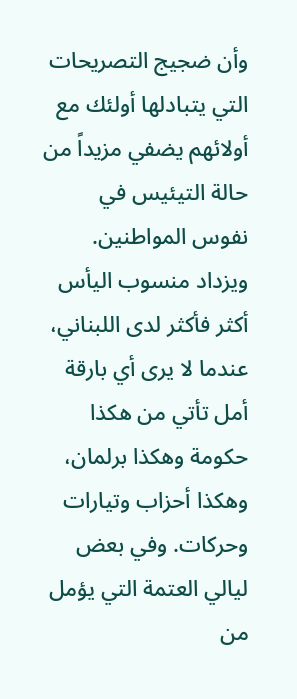وأن ضجيج التصريحات التي يتبادلها أولئك مع أولائهم يضفي مزيداً من حالة التيئيس في نفوس المواطنين. ويزداد منسوب اليأس أكثر فأكثر لدى اللبناني، عندما لا يرى أي بارقة أمل تأتي من هكذا حكومة وهكذا برلمان، وهكذا أحزاب وتيارات وحركات. وفي بعض ليالي العتمة التي يؤمل من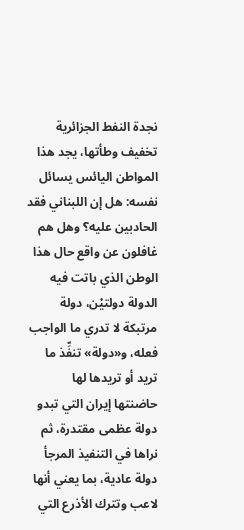نجدة النفط الجزائرية تخفيف وطأتها، يجد هذا المواطن اليائس يسائل نفسه: هل إن اللبناني فقد الحادبين عليه؟ وهل هم غافلون عن واقع حال هذا الوطن الذي باتت فيه الدولة دولتيْن، دولة مرتبكة لا تدري ما الواجب فعله، و«دولة» تنفِّذ ما تريد أو تريدها لها حاضنتها إيران التي تبدو دولة عظمى مقتدرة، ثم نراها في التنفيذ المرجأ دولة عادية، بما يعني أنها لاعب وتترك الأذرع التي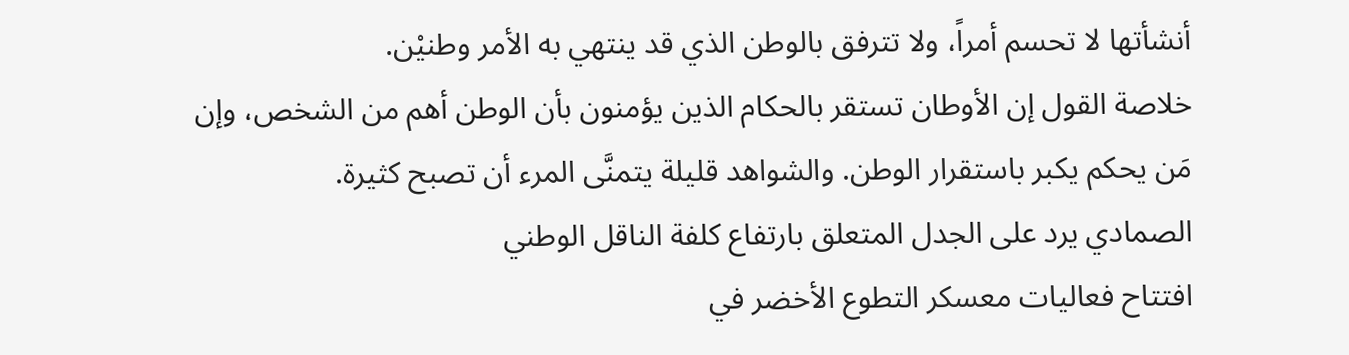أنشأتها لا تحسم أمراً، ولا تترفق بالوطن الذي قد ينتهي به الأمر وطنيْن.
خلاصة القول إن الأوطان تستقر بالحكام الذين يؤمنون بأن الوطن أهم من الشخص، وإن مَن يحكم يكبر باستقرار الوطن. والشواهد قليلة يتمنَّى المرء أن تصبح كثيرة.
الصمادي يرد على الجدل المتعلق بارتفاع كلفة الناقل الوطني
افتتاح فعاليات معسكر التطوع الأخضر في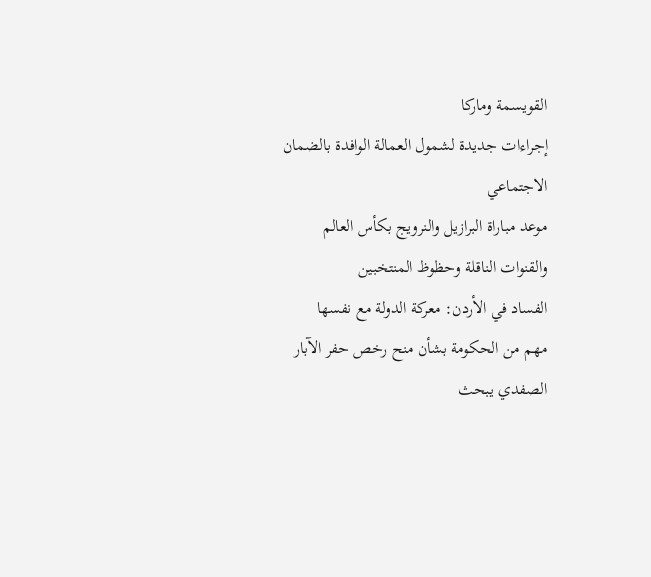القويسمة وماركا
إجراءات جديدة لشمول العمالة الوافدة بالضمان الاجتماعي
موعد مباراة البرازيل والنرويج بكأس العالم والقنوات الناقلة وحظوظ المنتخبين
الفساد في الأردن: معركة الدولة مع نفسها
مهم من الحكومة بشأن منح رخص حفر الآبار
الصفدي يبحث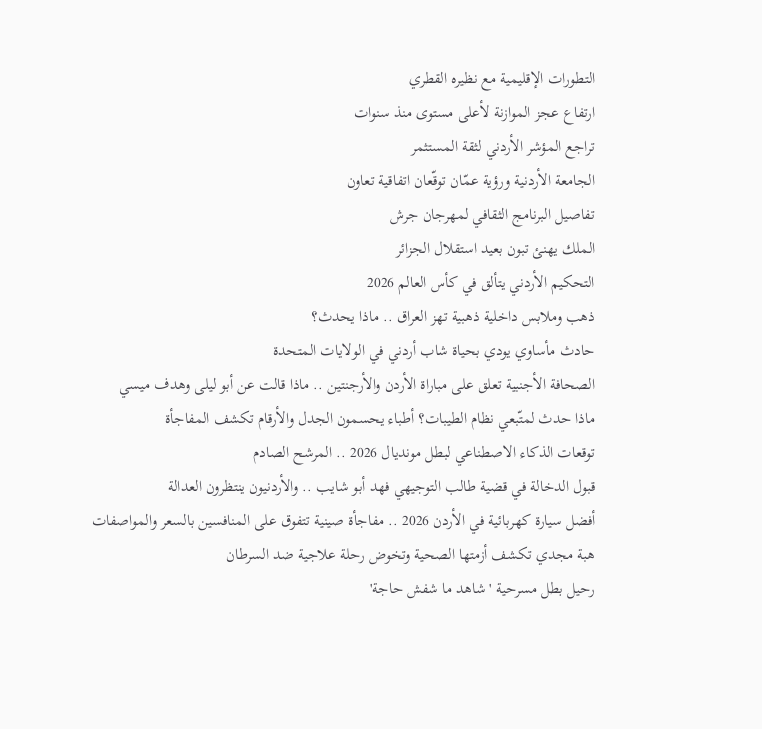التطورات الإقليمية مع نظيره القطري
ارتفاع عجز الموازنة لأعلى مستوى منذ سنوات
تراجع المؤشر الأردني لثقة المستثمر
الجامعة الأردنية ورؤية عمّان توقّعان اتفاقية تعاون
تفاصيل البرنامج الثقافي لمهرجان جرش
الملك يهنئ تبون بعيد استقلال الجزائر
التحكيم الأردني يتألق في كأس العالم 2026
ذهب وملابس داخلية ذهبية تهز العراق .. ماذا يحدث؟
حادث مأساوي يودي بحياة شاب أردني في الولايات المتحدة
الصحافة الأجنبية تعلق على مباراة الأردن والأرجنتين .. ماذا قالت عن أبو ليلى وهدف ميسي
ماذا حدث لمتّبعي نظام الطيبات؟ أطباء يحسمون الجدل والأرقام تكشف المفاجأة
توقعات الذكاء الاصطناعي لبطل مونديال 2026 .. المرشح الصادم
قبول الدخالة في قضية طالب التوجيهي فهد أبو شايب .. والأردنيون ينتظرون العدالة
أفضل سيارة كهربائية في الأردن 2026 .. مفاجأة صينية تتفوق على المنافسين بالسعر والمواصفات
هبة مجدي تكشف أزمتها الصحية وتخوض رحلة علاجية ضد السرطان
رحيل بطل مسرحية 'شاهد ما شفش حاجة'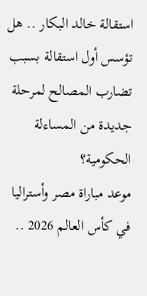استقالة خالد البكار .. هل تؤسس أول استقالة بسبب تضارب المصالح لمرحلة جديدة من المساءلة الحكومية؟
موعد مباراة مصر وأستراليا في كأس العالم 2026 ..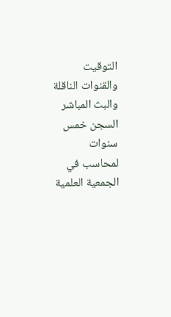التوقيت والقنوات الناقلة والبث المباشر
السجن خمس سنوات لمحاسب في الجمعية العلمية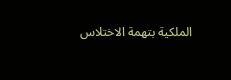الملكية بتهمة الاختلاس